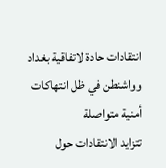انتقادات حادة لاتفاقية بغداد وواشنطن في ظل انتهاكات أمنية متواصلة
تتزايد الانتقادات حول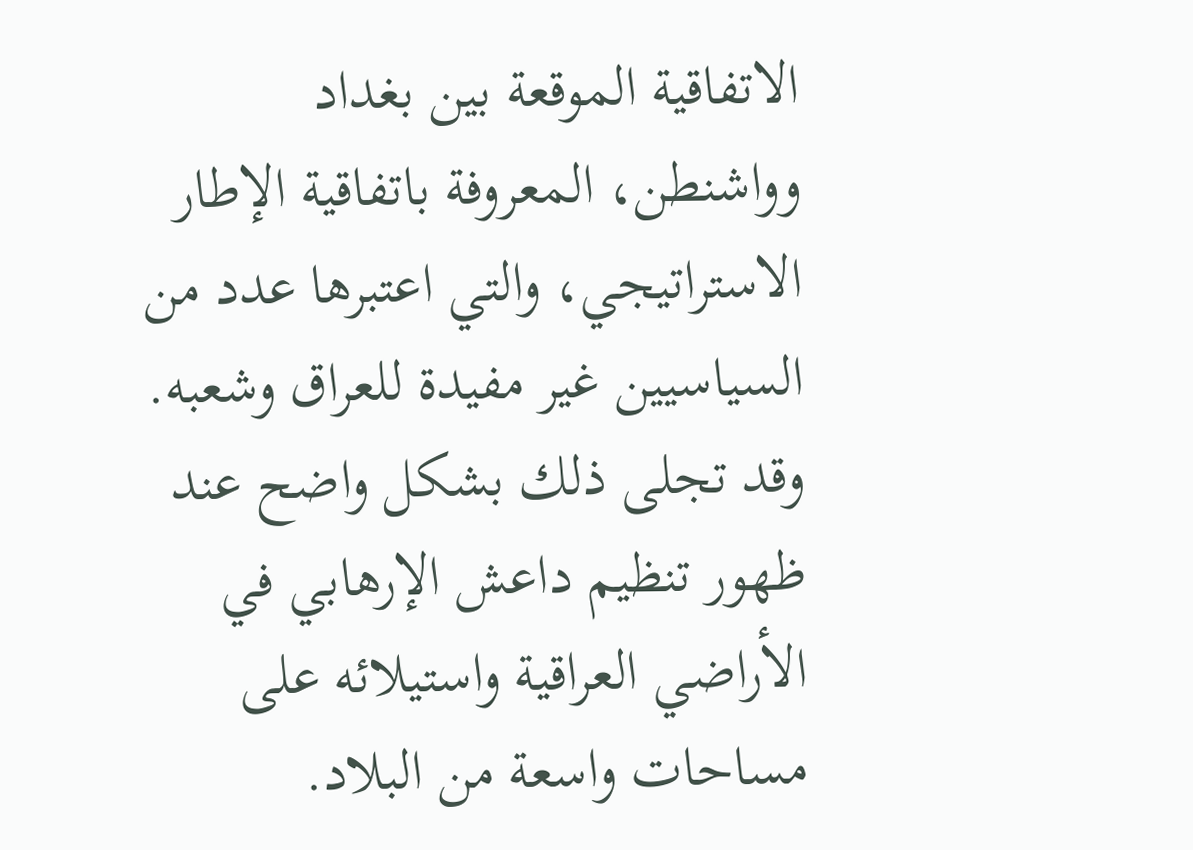الاتفاقية الموقعة بين بغداد وواشنطن، المعروفة باتفاقية الإطار الاستراتيجي، والتي اعتبرها عدد من السياسيين غير مفيدة للعراق وشعبه. وقد تجلى ذلك بشكل واضح عند ظهور تنظيم داعش الإرهابي في الأراضي العراقية واستيلائه على مساحات واسعة من البلاد.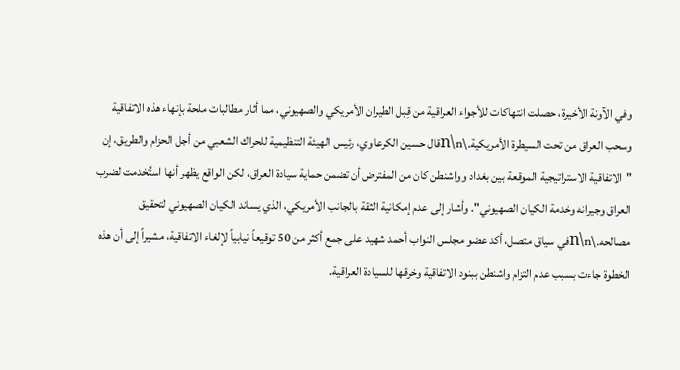وفي الآونة الأخيرة، حصلت انتهاكات للأجواء العراقية من قِبل الطيران الأمريكي والصهيوني، مما أثار مطالبات ملحة بإنهاء هذه الاتفاقية وسحب العراق من تحت السيطرة الأمريكية.\n\nقال حسين الكرعاوي، رئيس الهيئة التنظيمية للحراك الشعبي من أجل الحزام والطريق، إن "الاتفاقية الاستراتيجية الموقعة بين بغداد وواشنطن كان من المفترض أن تضمن حماية سيادة العراق، لكن الواقع يظهر أنها استُخدمت لضرب العراق وجيرانه وخدمة الكيان الصهيوني". وأشار إلى عدم إمكانية الثقة بالجانب الأمريكي، الذي يساند الكيان الصهيوني لتحقيق مصالحه.\n\nفي سياق متصل، أكد عضو مجلس النواب أحمد شهيد على جمع أكثر من 50 توقيعاً نيابياً لإلغاء الاتفاقية، مشيراً إلى أن هذه الخطوة جاءت بسبب عدم التزام واشنطن ببنود الاتفاقية وخرقها للسيادة العراقية.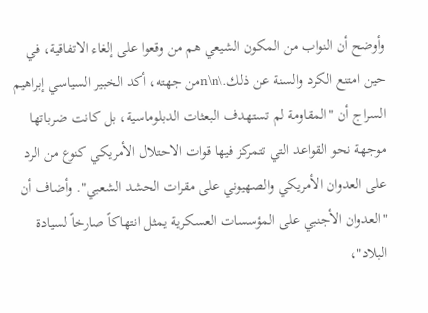وأوضح أن النواب من المكون الشيعي هم من وقعوا على إلغاء الاتفاقية، في حين امتنع الكرد والسنة عن ذلك.\n\nمن جهته، أكد الخبير السياسي إبراهيم السراج أن "المقاومة لم تستهدف البعثات الدبلوماسية، بل كانت ضرباتها موجهة نحو القواعد التي تتمركز فيها قوات الاحتلال الأمريكي كنوع من الرد على العدوان الأمريكي والصهيوني على مقرات الحشد الشعبي". وأضاف أن "العدوان الأجنبي على المؤسسات العسكرية يمثل انتهاكاً صارخاً لسيادة البلاد"،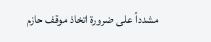مشدداً على ضرورة اتخاذ موقف حازم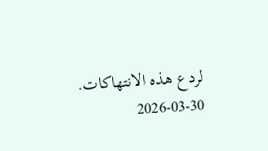لردع هذه الانتهاكات.
2026-03-30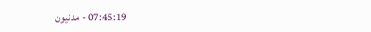07:45:19 - مدنيون